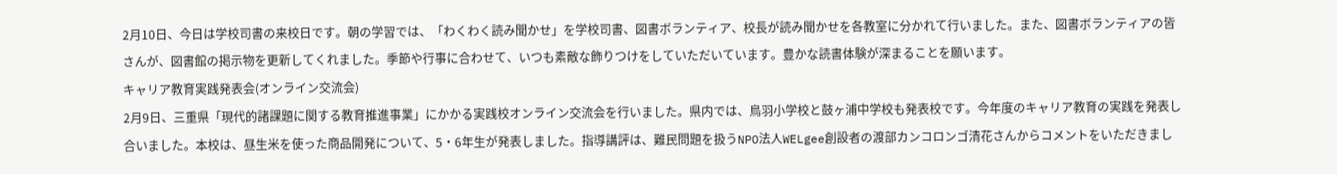2月10日、今日は学校司書の来校日です。朝の学習では、「わくわく読み聞かせ」を学校司書、図書ボランティア、校長が読み聞かせを各教室に分かれて行いました。また、図書ボランティアの皆さんが、図書館の掲示物を更新してくれました。季節や行事に合わせて、いつも素敵な飾りつけをしていただいています。豊かな読書体験が深まることを願います。
キャリア教育実践発表会(オンライン交流会)
2月9日、三重県「現代的諸課題に関する教育推進事業」にかかる実践校オンライン交流会を行いました。県内では、鳥羽小学校と鼓ヶ浦中学校も発表校です。今年度のキャリア教育の実践を発表し合いました。本校は、昼生米を使った商品開発について、5・6年生が発表しました。指導講評は、難民問題を扱うNPO法人WELgee創設者の渡部カンコロンゴ清花さんからコメントをいただきまし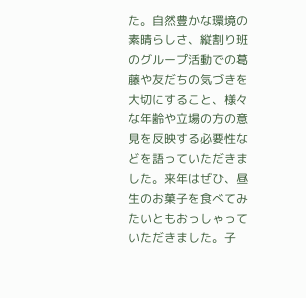た。自然豊かな環境の素晴らしさ、縦割り班のグループ活動での葛藤や友だちの気づきを大切にすること、様々な年齢や立場の方の意見を反映する必要性などを語っていただきました。来年はぜひ、昼生のお菓子を食べてみたいともおっしゃっていただきました。子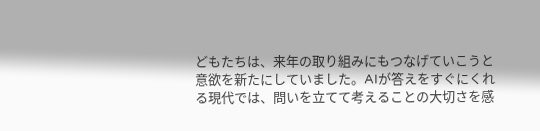どもたちは、来年の取り組みにもつなげていこうと意欲を新たにしていました。AIが答えをすぐにくれる現代では、問いを立てて考えることの大切さを感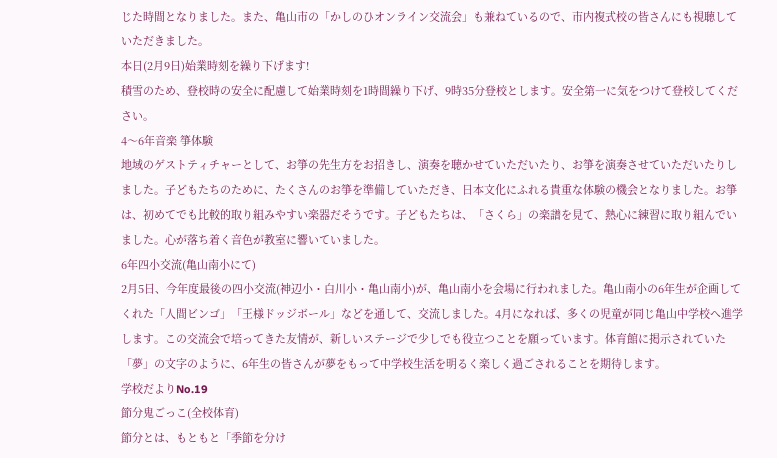じた時間となりました。また、亀山市の「かしのひオンライン交流会」も兼ねているので、市内複式校の皆さんにも視聴していただきました。
本日(2月9日)始業時刻を繰り下げます!
積雪のため、登校時の安全に配慮して始業時刻を1時間繰り下げ、9時35分登校とします。安全第一に気をつけて登校してください。
4〜6年音楽 箏体験
地域のゲストティチャーとして、お箏の先生方をお招きし、演奏を聴かせていただいたり、お箏を演奏させていただいたりしました。子どもたちのために、たくさんのお箏を準備していただき、日本文化にふれる貴重な体験の機会となりました。お箏は、初めてでも比較的取り組みやすい楽器だそうです。子どもたちは、「さくら」の楽譜を見て、熱心に練習に取り組んでいました。心が落ち着く音色が教室に響いていました。
6年四小交流(亀山南小にて)
2月5日、今年度最後の四小交流(神辺小・白川小・亀山南小)が、亀山南小を会場に行われました。亀山南小の6年生が企画してくれた「人間ビンゴ」「王様ドッジボール」などを通して、交流しました。4月になれば、多くの児童が同じ亀山中学校へ進学します。この交流会で培ってきた友情が、新しいステージで少しでも役立つことを願っています。体育館に掲示されていた「夢」の文字のように、6年生の皆さんが夢をもって中学校生活を明るく楽しく過ごされることを期待します。
学校だよりNo.19
節分鬼ごっこ(全校体育)
節分とは、もともと「季節を分け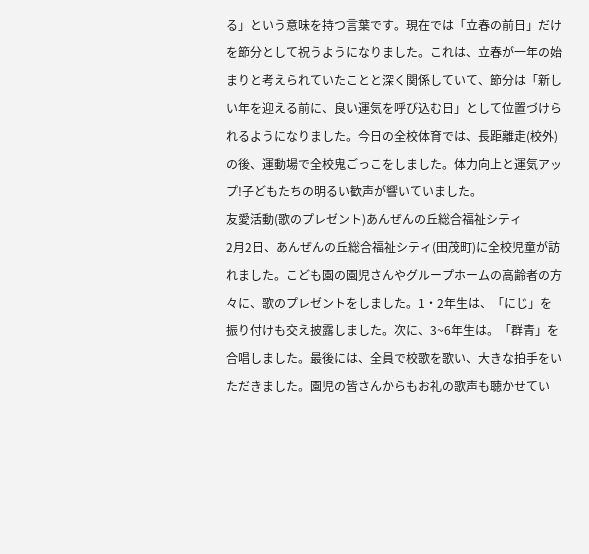る」という意味を持つ言葉です。現在では「立春の前日」だけを節分として祝うようになりました。これは、立春が一年の始まりと考えられていたことと深く関係していて、節分は「新しい年を迎える前に、良い運気を呼び込む日」として位置づけられるようになりました。今日の全校体育では、長距離走(校外)の後、運動場で全校鬼ごっこをしました。体力向上と運気アップ!子どもたちの明るい歓声が響いていました。
友愛活動(歌のプレゼント)あんぜんの丘総合福祉シティ
2月2日、あんぜんの丘総合福祉シティ(田茂町)に全校児童が訪れました。こども園の園児さんやグループホームの高齢者の方々に、歌のプレゼントをしました。1・2年生は、「にじ」を振り付けも交え披露しました。次に、3~6年生は。「群青」を合唱しました。最後には、全員で校歌を歌い、大きな拍手をいただきました。園児の皆さんからもお礼の歌声も聴かせてい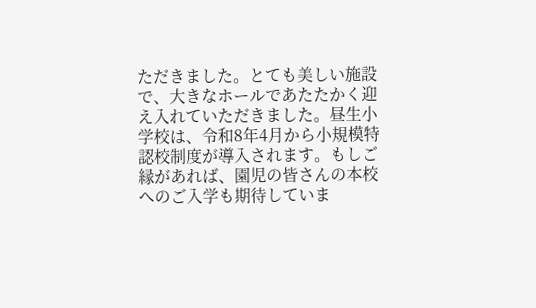ただきました。とても美しい施設で、大きなホールであたたかく迎え入れていただきました。昼生小学校は、令和8年4月から小規模特認校制度が導入されます。もしご縁があれば、園児の皆さんの本校へのご入学も期待していま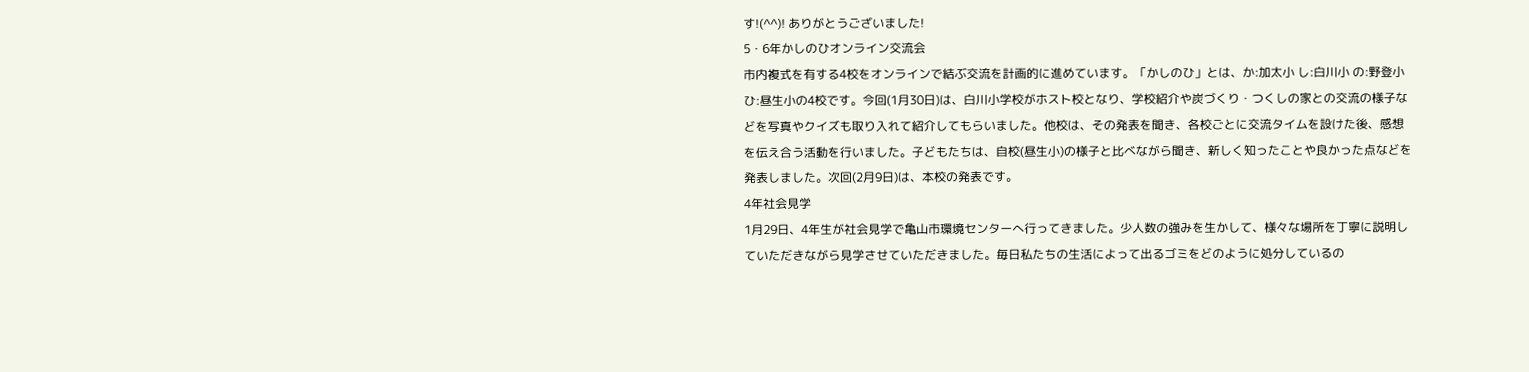す!(^^)! ありがとうございました!
5・6年かしのひオンライン交流会
市内複式を有する4校をオンラインで結ぶ交流を計画的に進めています。「かしのひ」とは、か:加太小 し:白川小 の:野登小 ひ:昼生小の4校です。今回(1月30日)は、白川小学校がホスト校となり、学校紹介や炭づくり・つくしの家との交流の様子などを写真やクイズも取り入れて紹介してもらいました。他校は、その発表を聞き、各校ごとに交流タイムを設けた後、感想を伝え合う活動を行いました。子どもたちは、自校(昼生小)の様子と比べながら聞き、新しく知ったことや良かった点などを発表しました。次回(2月9日)は、本校の発表です。
4年社会見学
1月29日、4年生が社会見学で亀山市環境センターへ行ってきました。少人数の強みを生かして、様々な場所を丁寧に説明していただきながら見学させていただきました。毎日私たちの生活によって出るゴミをどのように処分しているの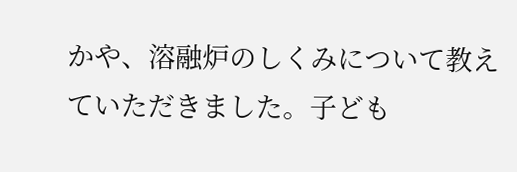かや、溶融炉のしくみについて教えていただきました。子ども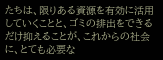たちは、限りある資源を有効に活用していくことと、ゴミの排出をできるだけ抑えることが、これからの社会に、とても必要な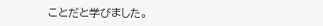ことだと学びました。